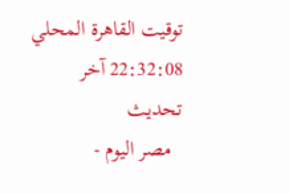توقيت القاهرة المحلي 22:32:08 آخر تحديث
  مصر اليوم -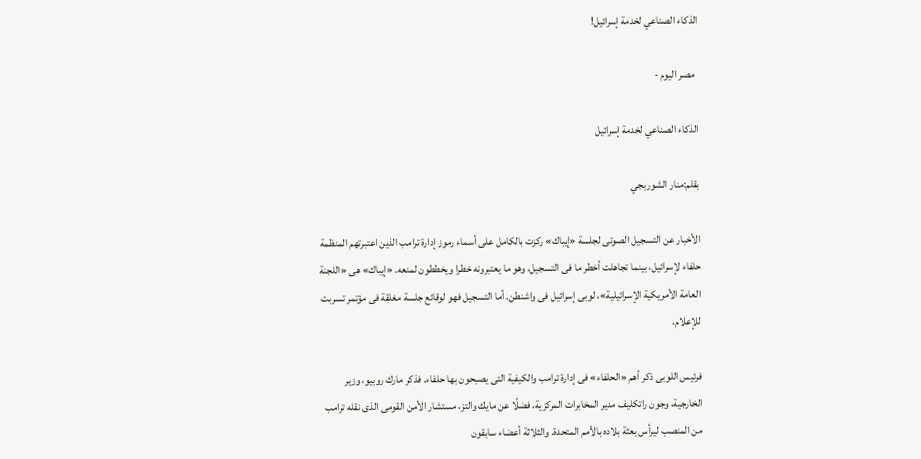الذكاء الصناعي لخدمة إسرائيل!

  مصر اليوم -

الذكاء الصناعي لخدمة إسرائيل

بقلم:منار الشوربجي

الأخبار عن التسجيل الصوتى لجلسة «إيباك» ركزت بالكامل على أسماء رموز إدارة ترامب الذين اعتبرتهم المنظمة حلفاء لإسرائيل، بينما تجاهلت أخطر ما فى التسجيل، وهو ما يعتبرونه خطرا ويخططون لمنعه. «إيباك» هى «اللجنة العامة الأمريكية الإسرائيلية»، لوبى إسرائيل فى واشنطن. أما التسجيل فهو لوقائع جلسة مغلقة فى مؤتمر تسربت للإعلام.

فرئيس اللوبى ذكر أهم «الحلفاء» فى إدارة ترامب والكيفية التى يصبحون بها حلفاء. فذكر مارك روبيو، وزير الخارجية، وجون راتكليف مدير المخابرات المركزية، فضلًا عن مايك والتز، مستشار الأمن القومى الذى نقله ترامب من المنصب ليرأس بعثة بلاده بالأمم المتحدة. والثلاثة أعضاء سابقون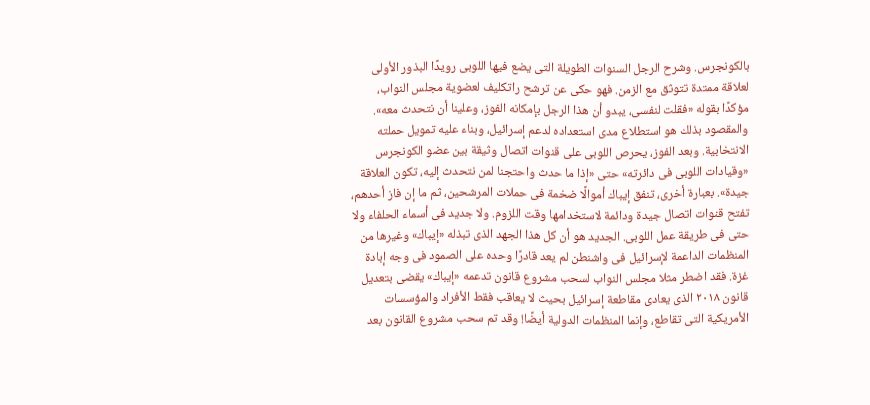بالكونجرس. وشرح الرجل السنوات الطويلة التى يضع فيها اللوبى رويدًا البذور الأولى لعلاقة ممتدة تتوثق مع الزمن. فهو حكى عن ترشح راتكليف لعضوية مجلس النواب، مؤكدًا بقوله «فقلت لنفسى، يبدو أن هذا الرجل بإمكانه الفوز، وعلينا أن نتحدث معه». والمقصود بذلك هو استطلاع مدى استعداده لدعم إسرائيل، وبناء عليه تمويل حملته الانتخابية. وبعد الفوز، يحرص اللوبى على قنوات اتصال وثيقة بين عضو الكونجرس «وقيادات اللوبى فى دائرته» حتى «إذا ما حدث واحتجنا لمن نتحدث إليه، تكون العلاقة جيدة». بعبارة أخرى، تنفق إيباك أموالًا ضخمة فى حملات المرشحين، ثم ما إن فاز أحدهم، تفتح قنوات اتصال جيدة ودائمة لاستخدامها وقت اللزوم. ولا جديد فى أسماء الحلفاء ولا حتى فى طريقة عمل اللوبى. الجديد هو أن كل هذا الجهد الذى تبذله «إيباك» وغيرها من المنظمات الداعمة لإسرائيل فى واشنطن لم يعد قادرًا وحده على الصمود فى وجه إبادة غزة. فقد اضطر مثلا مجلس النواب لسحب مشروع قانون تدعمه «إيباك» يقضى بتعديل قانون ٢٠١٨ الذى يعادى مقاطعة إسرائيل بحيث لا يعاقب فقط الأفراد والمؤسسات الأمريكية التى تقاطع، وإنما المنظمات الدولية أيضًا! وقد تم سحب مشروع القانون بعد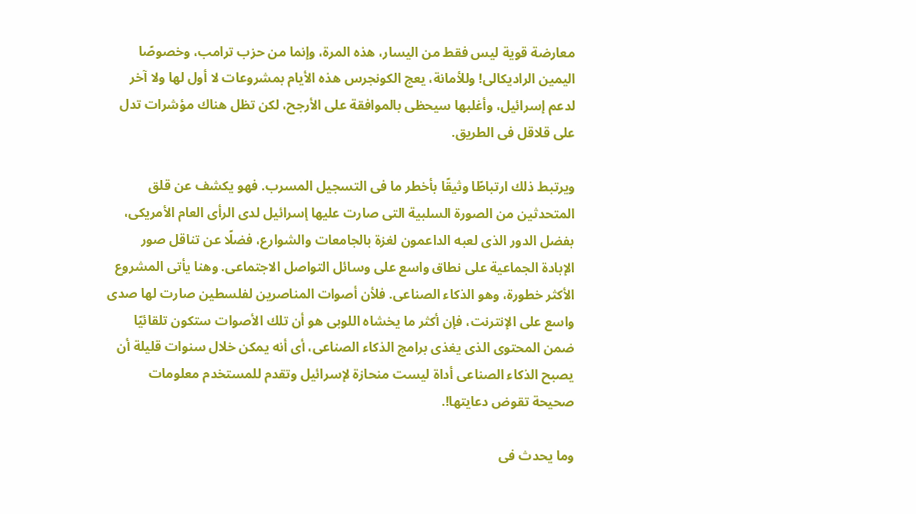معارضة قوية ليس فقط من اليسار، هذه المرة، وإنما من حزب ترامب، وخصوصًا اليمين الراديكالى! وللأمانة، يعج الكونجرس هذه الأيام بمشروعات لا أول لها ولا آخر لدعم إسرائيل، وأغلبها سيحظى بالموافقة على الأرجح، لكن تظل هناك مؤشرات تدل على قلاقل فى الطريق.

ويرتبط ذلك ارتباطًا وثيقًا بأخطر ما فى التسجيل المسرب. فهو يكشف عن قلق المتحدثين من الصورة السلبية التى صارت عليها إسرائيل لدى الرأى العام الأمريكى، بفضل الدور الذى لعبه الداعمون لغزة بالجامعات والشوارع، فضلًا عن تناقل صور الإبادة الجماعية على نطاق واسع على وسائل التواصل الاجتماعى. وهنا يأتى المشروع الأكثر خطورة، وهو الذكاء الصناعى. فلأن أصوات المناصرين لفلسطين صارت لها صدى واسع على الإنترنت، فإن أكثر ما يخشاه اللوبى هو أن تلك الأصوات ستكون تلقائيًا ضمن المحتوى الذى يغذى برامج الذكاء الصناعى، أى أنه يمكن خلال سنوات قليلة أن يصبح الذكاء الصناعى أداة ليست منحازة لإسرائيل وتقدم للمستخدم معلومات صحيحة تقوض دعايتها!.

وما يحدث فى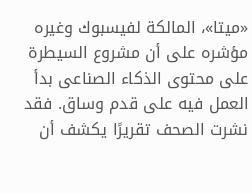«ميتا»، المالكة لفيسبوك وغيره مؤشره على أن مشروع السيطرة على محتوى الذكاء الصناعى بدأ العمل فيه على قدم وساق. فقد نشرت الصحف تقريرًا يكشف أن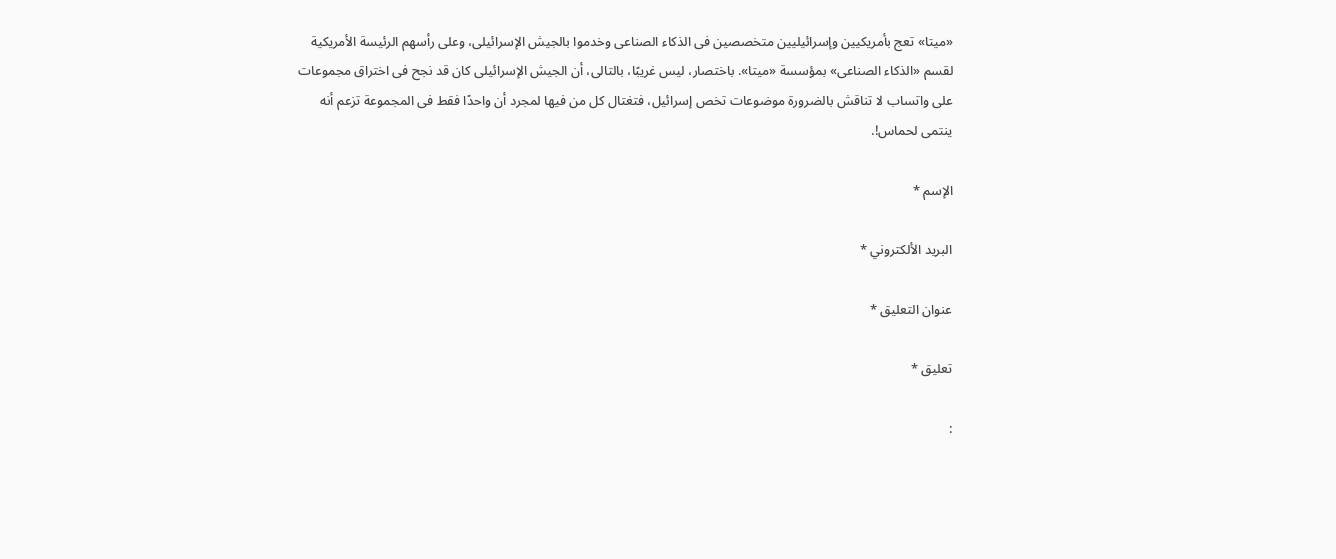«ميتا» تعج بأمريكيين وإسرائيليين متخصصين فى الذكاء الصناعى وخدموا بالجيش الإسرائيلى، وعلى رأسهم الرئيسة الأمريكية لقسم «الذكاء الصناعى» بمؤسسة «ميتا». باختصار، ليس غريبًا، بالتالى، أن الجيش الإسرائيلى كان قد نجح فى اختراق مجموعات على واتساب لا تناقش بالضرورة موضوعات تخص إسرائيل، فتغتال كل من فيها لمجرد أن واحدًا فقط فى المجموعة تزعم أنه ينتمى لحماس!.

الإسم *

البريد الألكتروني *

عنوان التعليق *

تعليق *

: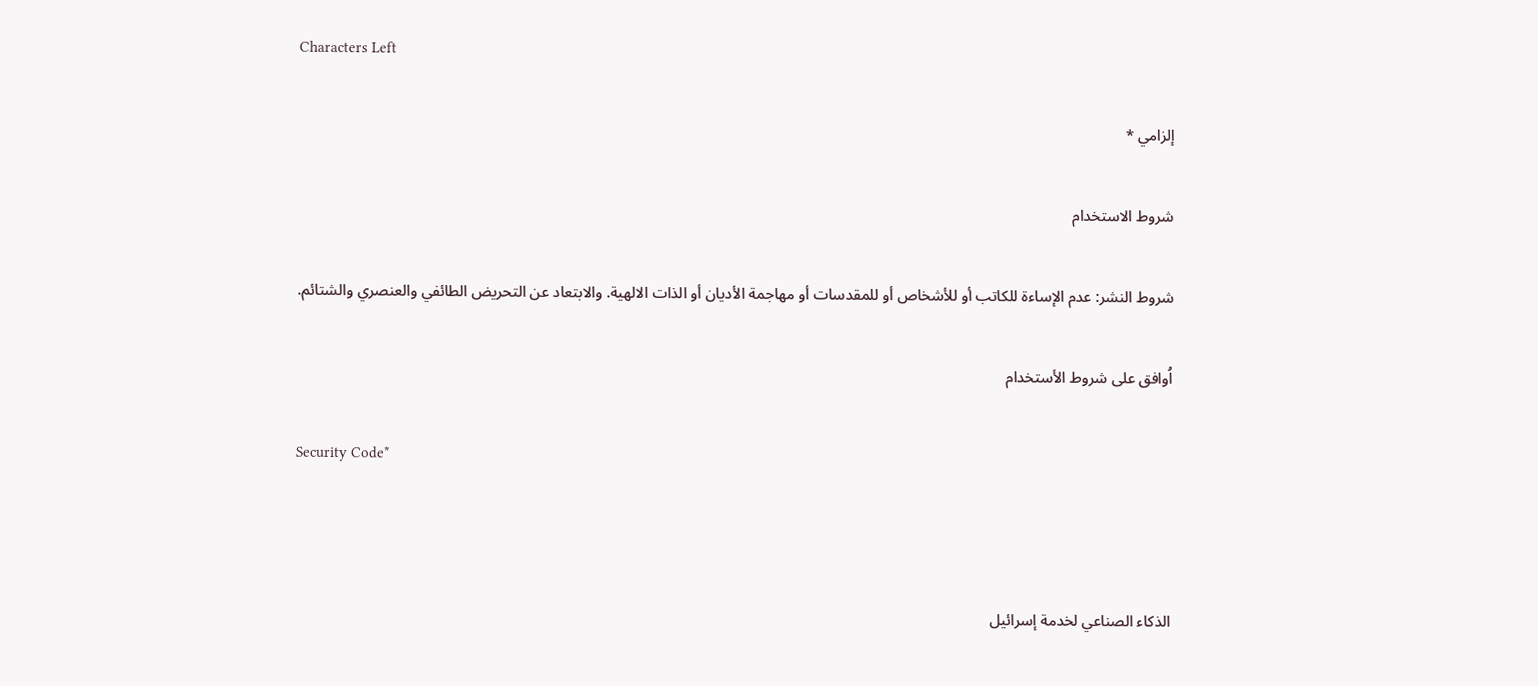Characters Left

إلزامي *

شروط الاستخدام

شروط النشر: عدم الإساءة للكاتب أو للأشخاص أو للمقدسات أو مهاجمة الأديان أو الذات الالهية. والابتعاد عن التحريض الطائفي والعنصري والشتائم.

اُوافق على شروط الأستخدام

Security Code*



الذكاء الصناعي لخدمة إسرائيل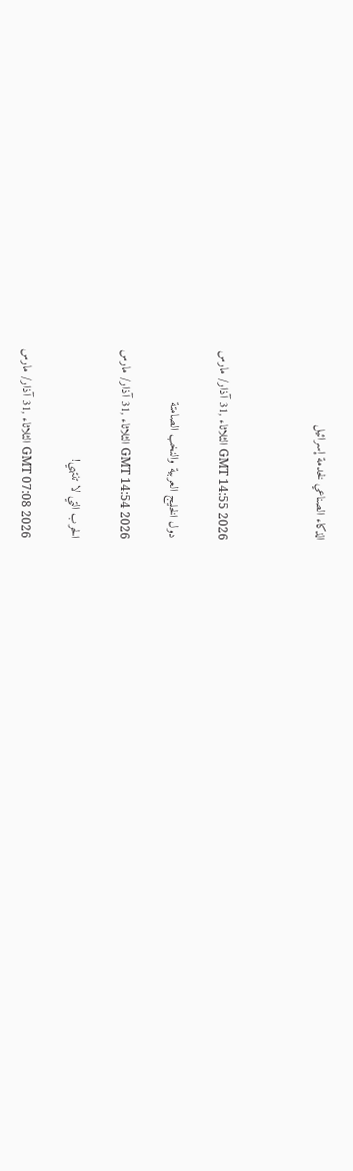الذكاء الصناعي لخدمة إسرائيل



GMT 14:55 2026 الثلاثاء ,31 آذار/ مارس

دول الخليج العربية والنخب الصامتة

GMT 14:54 2026 الثلاثاء ,31 آذار/ مارس

الحرب التي لا تنتهي!

GMT 07:08 2026 الثلاثاء ,31 آذار/ مارس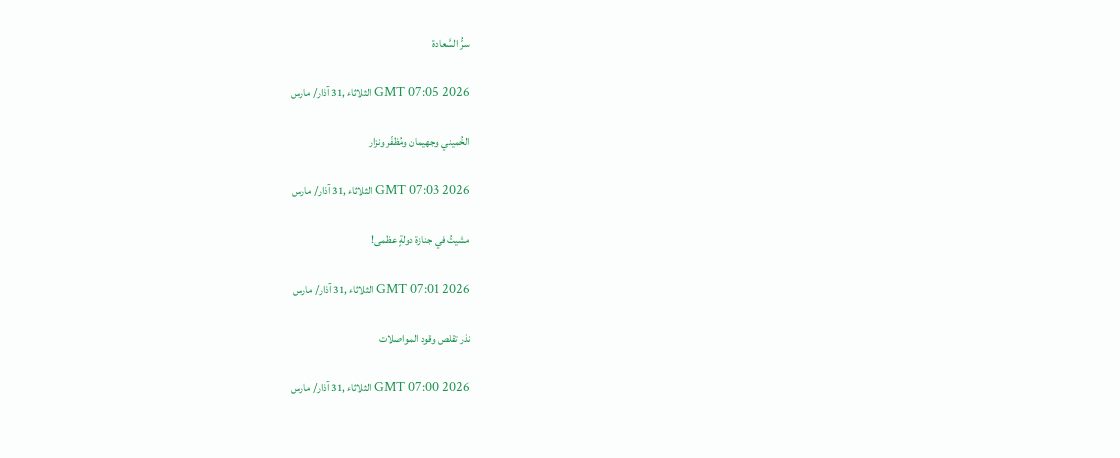سرُّ السَّعادة

GMT 07:05 2026 الثلاثاء ,31 آذار/ مارس

الخُميني وجهيمان ومُظفّر ونزار

GMT 07:03 2026 الثلاثاء ,31 آذار/ مارس

مشيتُ في جنازة دولةٍ عظمى!

GMT 07:01 2026 الثلاثاء ,31 آذار/ مارس

نذر تقلص وقود المواصلات

GMT 07:00 2026 الثلاثاء ,31 آذار/ مارس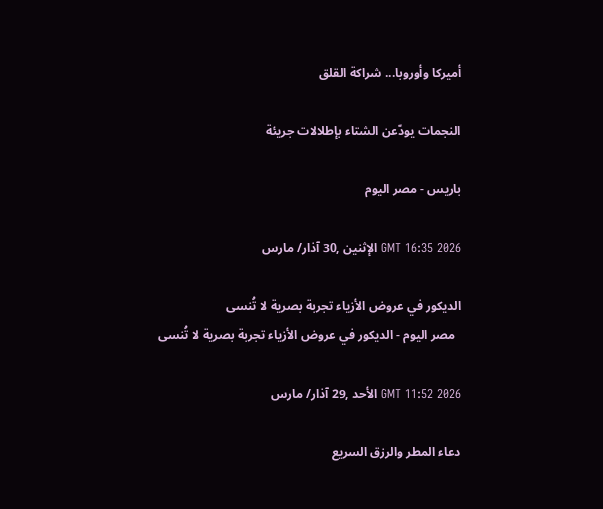أميركا وأوروبا... شراكة القلق

النجمات يودّعن الشتاء بإطلالات جريئة

باريس - مصر اليوم

GMT 16:35 2026 الإثنين ,30 آذار/ مارس

الديكور في عروض الأزياء تجربة بصرية لا تُنسى
  مصر اليوم - الديكور في عروض الأزياء تجربة بصرية لا تُنسى

GMT 11:52 2026 الأحد ,29 آذار/ مارس

دعاء المطر والرزق السريع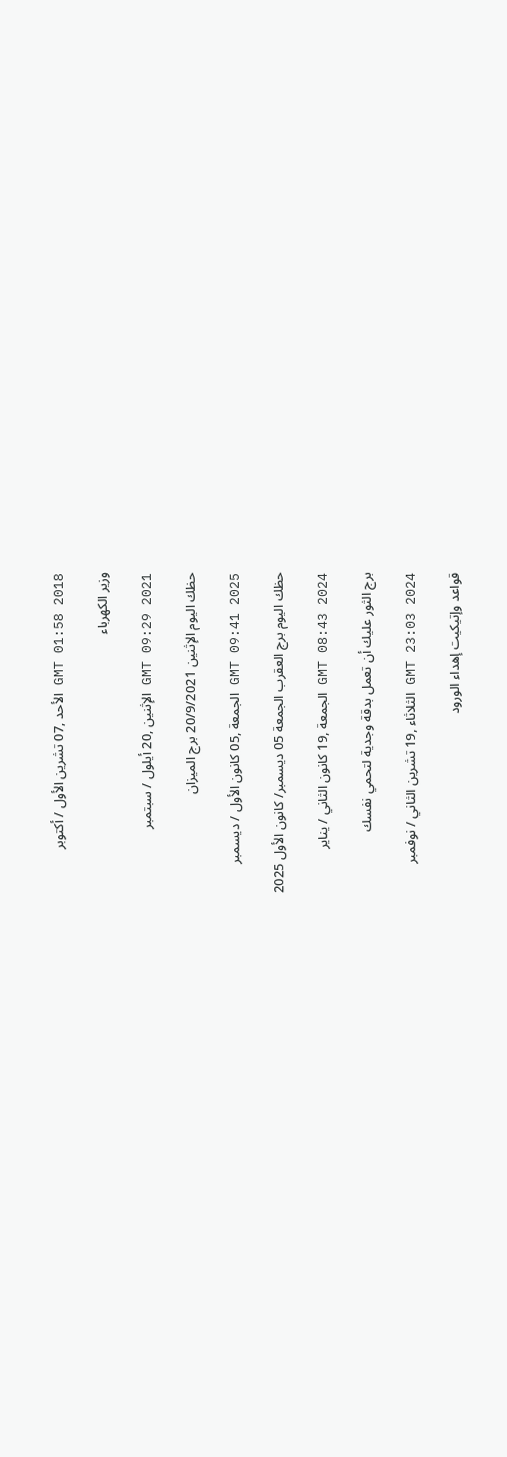GMT 01:58 2018 الأحد ,07 تشرين الأول / أكتوبر

وزير الكهرباء

GMT 09:29 2021 الإثنين ,20 أيلول / سبتمبر

حظك اليوم الإثنين 20/9/2021 برج الميزان

GMT 09:41 2025 الجمعة ,05 كانون الأول / ديسمبر

حظك اليوم برج العقرب الجمعة 05 ديسمبر/ كانون الأول 2025

GMT 08:43 2024 الجمعة ,19 كانون الثاني / يناير

برج الثور عليك أن تعمل بدقة وجدية لتحمي نفسك

GMT 23:03 2024 الثلاثاء ,19 تشرين الثاني / نوفمبر

قواعد وإتيكيت إهداء الورود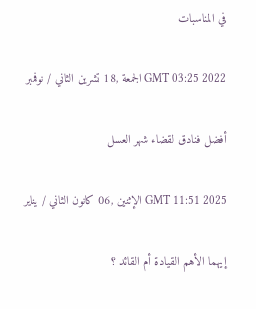في المناسبات

GMT 03:25 2022 الجمعة ,18 تشرين الثاني / نوفمبر

أفضل فنادق لقضاء شهر العسل

GMT 11:51 2025 الإثنين ,06 كانون الثاني / يناير

إيهما الأهم القيادة أم القائد ؟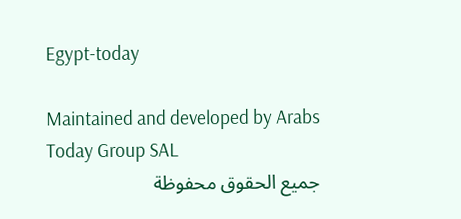Egypt-today

Maintained and developed by Arabs Today Group SAL
جميع الحقوق محفوظة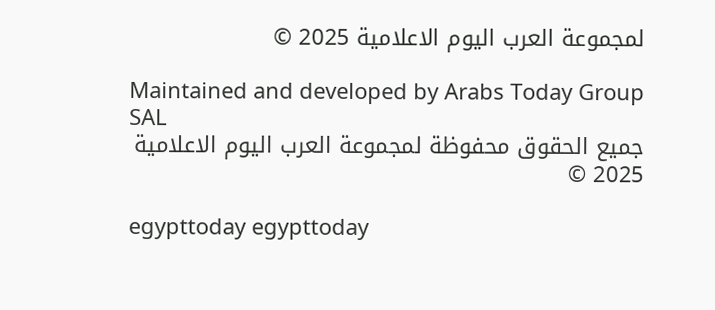لمجموعة العرب اليوم الاعلامية 2025 ©

Maintained and developed by Arabs Today Group SAL
جميع الحقوق محفوظة لمجموعة العرب اليوم الاعلامية 2025 ©

egypttoday egypttoday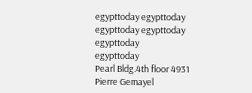egypttoday egypttoday
egypttoday egypttoday egypttoday
egypttoday
Pearl Bldg.4th floor 4931 Pierre Gemayel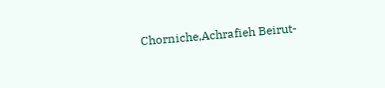Chorniche,Achrafieh Beirut-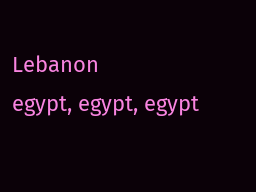Lebanon
egypt, egypt, egypt